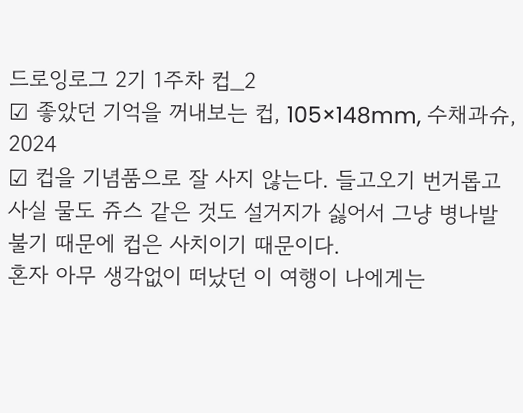드로잉로그 2기 1주차 컵_2
☑ 좋았던 기억을 꺼내보는 컵, 105×148mm, 수채과슈, 2024
☑ 컵을 기념품으로 잘 사지 않는다. 들고오기 번거롭고 사실 물도 쥬스 같은 것도 설거지가 싫어서 그냥 병나발 불기 때문에 컵은 사치이기 때문이다.
혼자 아무 생각없이 떠났던 이 여행이 나에게는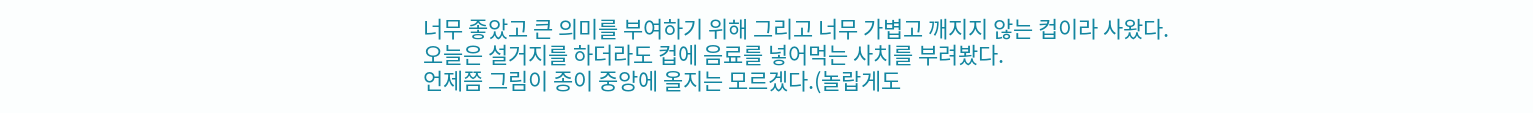너무 좋았고 큰 의미를 부여하기 위해 그리고 너무 가볍고 깨지지 않는 컵이라 사왔다.
오늘은 설거지를 하더라도 컵에 음료를 넣어먹는 사치를 부려봤다.
언제쯤 그림이 종이 중앙에 올지는 모르겠다.(놀랍게도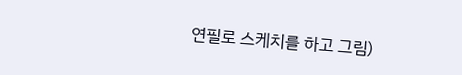연필로 스케치를 하고 그림)